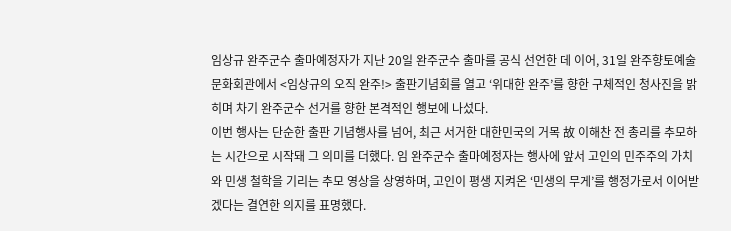임상규 완주군수 출마예정자가 지난 20일 완주군수 출마를 공식 선언한 데 이어, 31일 완주향토예술문화회관에서 <임상규의 오직 완주!> 출판기념회를 열고 ‘위대한 완주’를 향한 구체적인 청사진을 밝히며 차기 완주군수 선거를 향한 본격적인 행보에 나섰다.
이번 행사는 단순한 출판 기념행사를 넘어, 최근 서거한 대한민국의 거목 故 이해찬 전 총리를 추모하는 시간으로 시작돼 그 의미를 더했다. 임 완주군수 출마예정자는 행사에 앞서 고인의 민주주의 가치와 민생 철학을 기리는 추모 영상을 상영하며, 고인이 평생 지켜온 ‘민생의 무게’를 행정가로서 이어받겠다는 결연한 의지를 표명했다.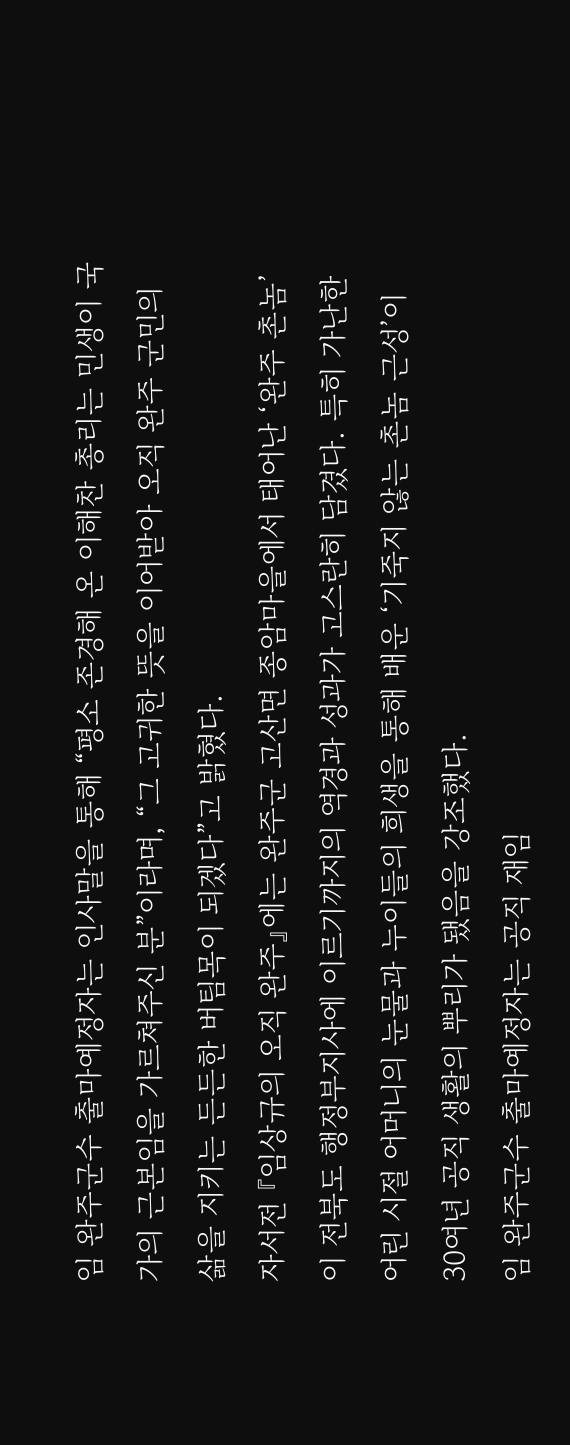임 완주군수 출마예정자는 인사말을 통해 “평소 존경해 온 이해찬 총리는 민생이 국가의 근본임을 가르쳐주신 분”이라며, “그 고귀한 뜻을 이어받아 오직 완주 군민의 삶을 지키는 든든한 버팀목이 되겠다”고 밝혔다.
자서전 『임상규의 오직 완주』에는 완주군 고산면 종암마을에서 태어난 ‘완주 촌놈’이 전북도 행정부지사에 이르기까지의 역경과 성과가 고스란히 담겼다. 특히 가난한 어린 시절 어머니의 눈물과 누이들의 희생을 통해 배운 ‘기죽지 않는 촌놈 근성’이 30여년 공직 생활의 뿌리가 됐음을 강조했다.
임 완주군수 출마예정자는 공직 재임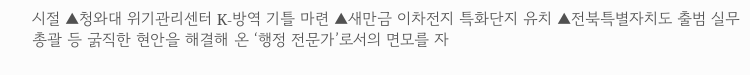시절 ▲청와대 위기관리센터 K-방역 기틀 마련 ▲새만금 이차전지 특화단지 유치 ▲전북특별자치도 출범 실무 총괄 등 굵직한 현안을 해결해 온 ‘행정 전문가’로서의 면모를 자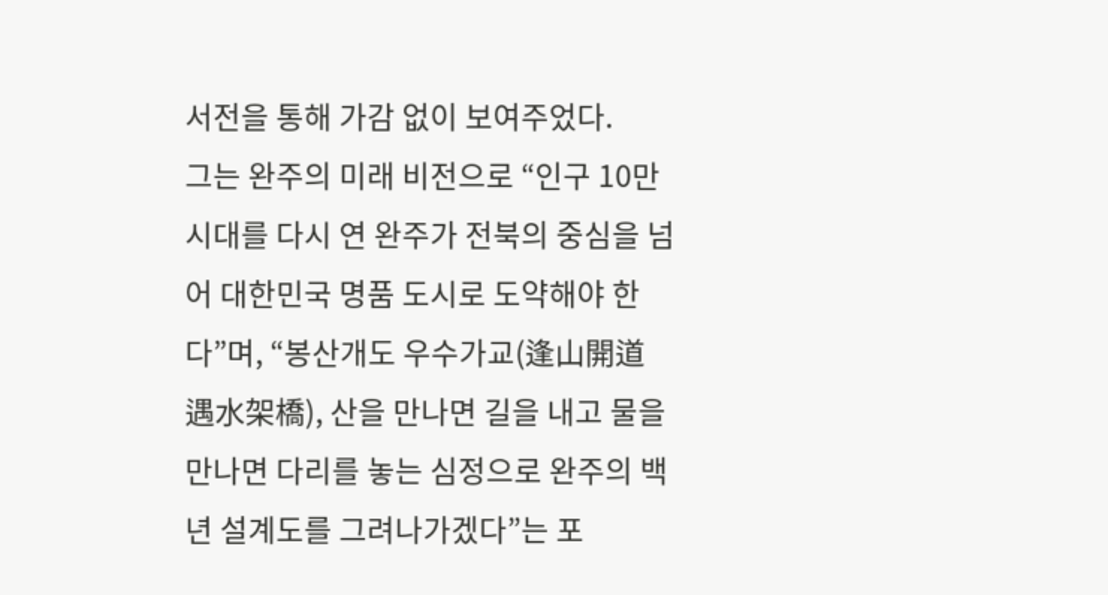서전을 통해 가감 없이 보여주었다.
그는 완주의 미래 비전으로 “인구 10만 시대를 다시 연 완주가 전북의 중심을 넘어 대한민국 명품 도시로 도약해야 한다”며, “봉산개도 우수가교(逢山開道 遇水架橋), 산을 만나면 길을 내고 물을 만나면 다리를 놓는 심정으로 완주의 백년 설계도를 그려나가겠다”는 포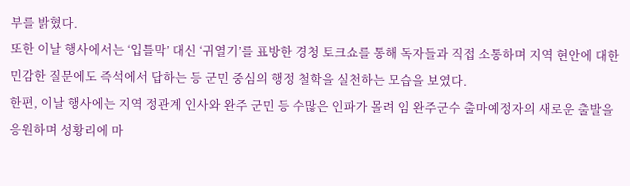부를 밝혔다.
또한 이날 행사에서는 ‘입틀막’ 대신 ‘귀열기’를 표방한 경청 토크쇼를 통해 독자들과 직접 소통하며 지역 현안에 대한 민감한 질문에도 즉석에서 답하는 등 군민 중심의 행정 철학을 실천하는 모습을 보였다.
한편, 이날 행사에는 지역 정관계 인사와 완주 군민 등 수많은 인파가 몰려 임 완주군수 출마예정자의 새로운 출발을 응원하며 성황리에 마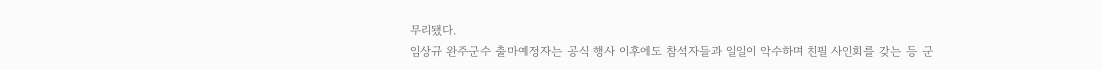무리됐다.
임상규 완주군수 출마예정자는 공식 행사 이후에도 참석자들과 일일이 악수하며 친필 사인회를 갖는 등 군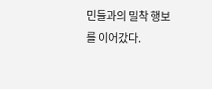민들과의 밀착 행보를 이어갔다.